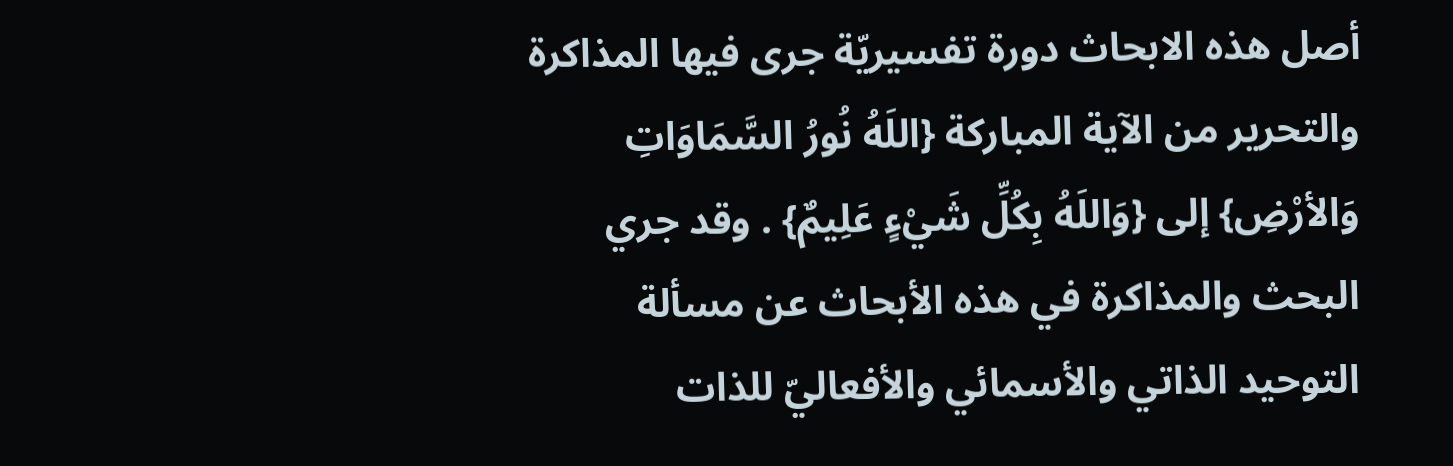أصل هذه الابحاث دورة تفسيريّة جرى فيها المذاكرة والتحرير من الآية المباركة {اللَهُ نُورُ السَّمَاوَاتِ وَالأرْضِ} إلى {وَاللَهُ بِكُلِّ شَيْءٍ عَلِيمٌ} . وقد جري البحث والمذاكرة في هذه الأبحاث عن مسألة التوحيد الذاتي والأسمائي والأفعاليّ للذات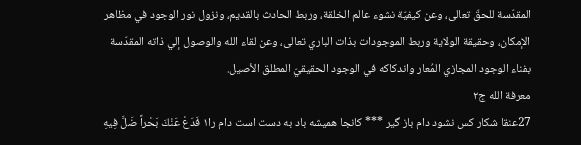المقدّسة للحقّ تعالى، وعن كيفيّة نشوء عالم الخلقة، وربط الحادث بالقديم، ونزول نور الوجود في مظاهر الإمكان، وحقيقة الولاية وربط الموجودات بذات الباري تعالى، وعن لقاء الله والوصول إلي ذاته المقدّسة بفناء الوجود المجازي المُعار واندكاكه في الوجود الحقيقيّ المطلق الأصيل.
معرفة الله ج۲
27عنقا شكار كس نشود دام باز گير *** كانجا هميشه باد به دست است دام را۱ فَدَعْ عَنْكَ بَحْراً ضَلَّ فِيهِ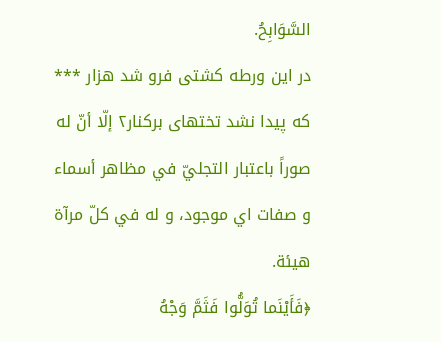السَّوَابِحُ.
در اين ورطه كشتى فرو شد هزار *** كه پيدا نشد تختهاى بركنار٢ إلّا أنّ له صوراً باعتبار التجليّ في مظاهر أسماء و صفات اي موجود، و له في كلّ مرآة هيئة.
﴿فَأَيْنَما تُوَلُّوا فَثَمَّ وَجْهُ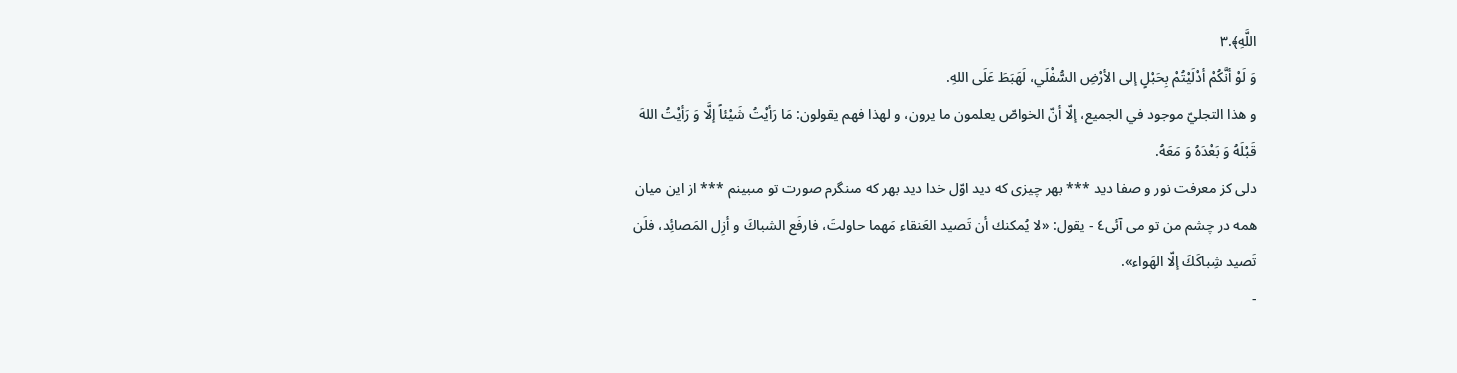اللَّهِ﴾.٣
وَ لَوْ أنَّكُمْ أدْلَيْتُمْ بِحَبْلٍ إلى الأرْضِ السُّفْلَي، لَهَبَطَ عَلَى اللهِ.
و هذا التجليّ موجود في الجميع، إلّا أنّ الخواصّ يعلمون ما يرون، و لهذا فهم يقولون: مَا رَأيْتُ شَيْئاً إلَّا وَ رَأيْتُ اللهَ قَبْلَهُ وَ بَعْدَهُ وَ مَعَهُ.
دلى كز معرفت نور و صفا ديد *** بهر چيزى كه ديد اوّل خدا ديد بهر كه مىنگرم صورت تو مىبينم *** از اين ميان همه در چشم من تو مى آئى٤ - يقول: «لا يُمكنك أن تَصيد العَنقاء مَهما حاولتَ، فارفَع الشباكَ و أزِل المَصائِد، فلَن تَصيد شِباكَكَ إلّا الهَواء».
-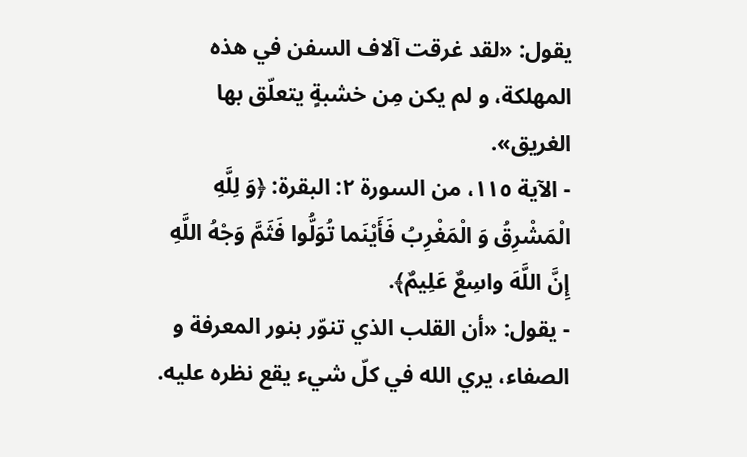يقول: «لقد غرقت آلاف السفن في هذه المهلكة، و لم يكن مِن خشبةٍ يتعلّق بها الغريق».
- الآية ۱۱٥، من السورة ٢: البقرة: ﴿وَ لِلَّهِ الْمَشْرِقُ وَ الْمَغْرِبُ فَأَيْنَما تُوَلُّوا فَثَمَّ وَجْهُ اللَّهِ إِنَّ اللَّهَ واسِعٌ عَلِيمٌ﴾.
- يقول: «أن القلب الذي تنوّر بنور المعرفة و الصفاء، يري الله في كلّ شيء يقع نظره عليه.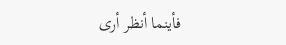فأينما أنظر أرى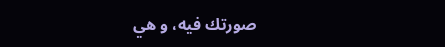صورتك فيه، و هي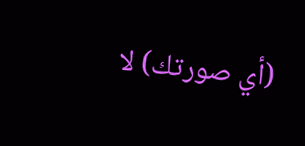(أي صورتك) لا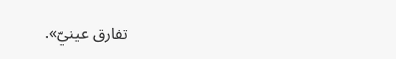تفارق عينيّ».